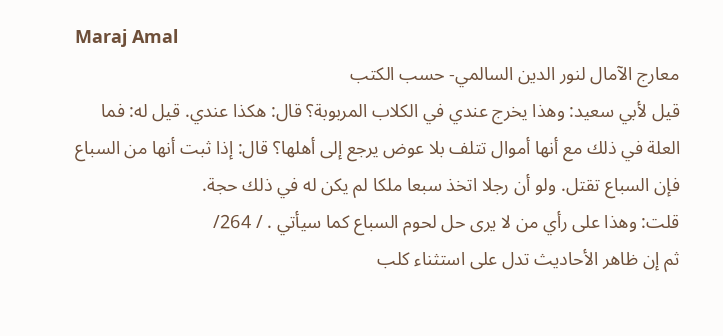Maraj Amal
معارج الآمال لنور الدين السالمي- حسب الكتب
قيل لأبي سعيد: وهذا يخرج عندي في الكلاب المربوبة؟ قال: هكذا عندي. قيل له: فما العلة في ذلك مع أنها أموال تتلف بلا عوض يرجع إلى أهلها؟ قال: إذا ثبت أنها من السباع فإن السباع تقتل. ولو أن رجلا اتخذ سبعا ملكا لم يكن له في ذلك حجة.
قلت: وهذا على رأي من لا يرى حل لحوم السباع كما سيأتي . / 264/
ثم إن ظاهر الأحاديث تدل على استثناء كلب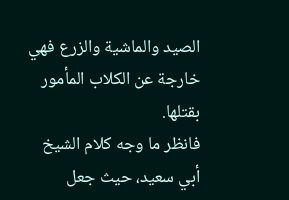الصيد والماشية والزرع فهي خارجة عن الكلاب المأمور بقتلها.
فانظر ما وجه كلام الشيخ أبي سعيد، حيث جعل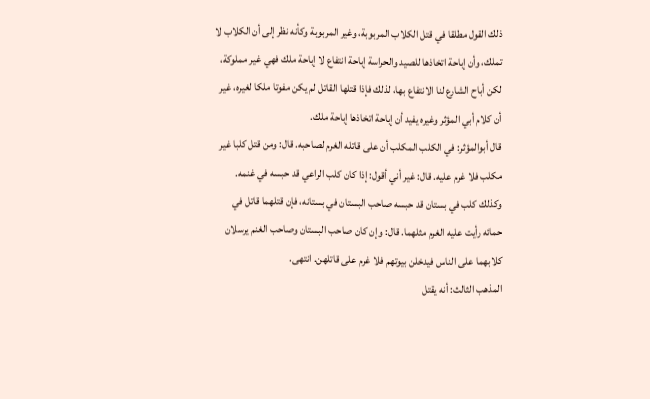ذلك القول مطلقا في قتل الكلاب المربوبة، وغير المربوبة وكأنه نظر إلى أن الكلاب لا تملك، وأن إباحة اتخاذها للصيد والحراسة إباحة انتفاع لا إباحة ملك فهي غير مملوكة، لكن أباح الشارع لنا الانتفاع بها، لذلك فإذا قتلها القاتل لم يكن مفوتا ملكا لغيره، غير أن كلام أبي المؤثر وغيره يفيد أن إباحة اتخاذها إباحة ملك.
قال أبوالمؤثر: في الكلب المكلب أن على قاتله الغرم لصاحبه. قال: ومن قتل كلبا غير مكلب فلا غرم عليه. قال: غير أني أقول: إذا كان كلب الراعي قد حبسه في غنمه. وكذلك كلب في بستان قد حبسه صاحب البستان في بستانه، فإن قتلهما قاتل في حمائه رأيت عليه الغرم مثلهما. قال: وإن كان صاحب البستان وصاحب الغنم يرسلان كلابهما على الناس فيدخلن بيوتهم فلا غرم على قاتلهن. انتهى.
المذهب الثالث: أنه يقتل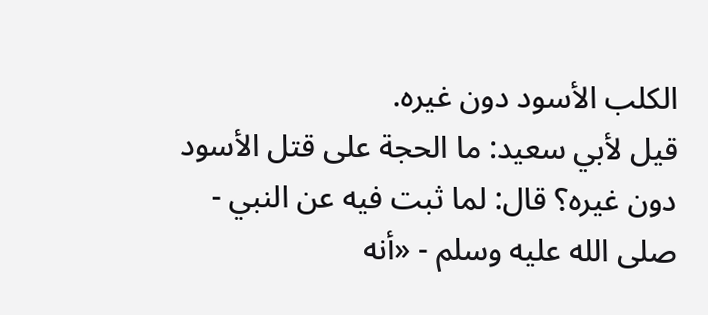الكلب الأسود دون غيره.
قيل لأبي سعيد: ما الحجة على قتل الأسود دون غيره؟ قال: لما ثبت فيه عن النبي - صلى الله عليه وسلم - «أنه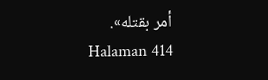أمر بقتله».
Halaman 414